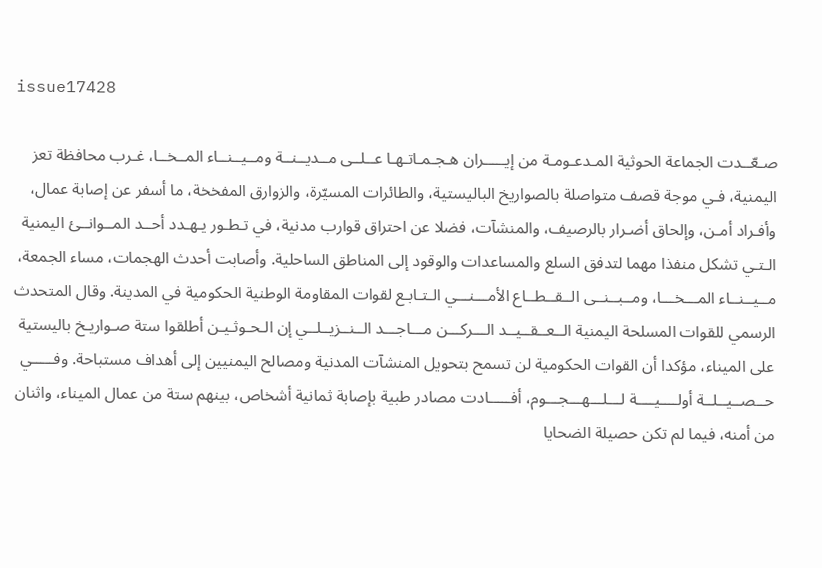issue17428

صـعّــدت الجماعة الحوثية المـدعـومـة من إيـــــران هـجـمـاتـهـا عــلــى مــديــنــة ومــيــنــاء المــخــا، غـرب محافظة تعز اليمنية، فـي موجة قصف متواصلة بالصواريخ الباليستية، والطائرات المسيّرة، والزوارق المفخخة، ما أسفر عن إصابة عمال، وأفـراد أمـن، وإلحاق أضـرار بالرصيف، والمنشآت، فضلا عن احتراق قوارب مدنية، في تـطـور يـهـدد أحــد المــوانــئ اليمنية الـتـي تشكل منفذا مهما لتدفق السلع والمساعدات والوقود إلى المناطق الساحلية. وأصابت أحدث الهجمات، مساء الجمعة، مــيــنــاء المـــخـــا، ومــبــنــى الــقــطــاع الأمـــنـــي الـتـابـع لقوات المقاومة الوطنية الحكومية في المدينة. وقال المتحدث الرسمي للقوات المسلحة اليمنية الــعــقــيــد الـــركـــن مـــاجـــد الــنــزيــلــي إن الـحـوثـيـن أطلقوا ستة صـواريـخ باليستية على الميناء، مؤكدا أن القوات الحكومية لن تسمح بتحويل المنشآت المدنية ومصالح اليمنيين إلى أهداف مستباحة. وفـــــي حــصــيــلــة أولــــيــــة لـــلـــهـــجـــوم، أفـــــادت مصادر طبية بإصابة ثمانية أشخاص، بينهم ستة من عمال الميناء، واثنان من أمنه، فيما لم تكن حصيلة الضحايا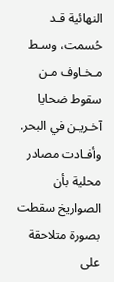النهائية قـد حُسمت، وسـط مـخـاوف مـن سقوط ضحايا آخـريـن في البحر. وأفـادت مصادر محلية بأن الصواريخ سقطت بصورة متلاحقة على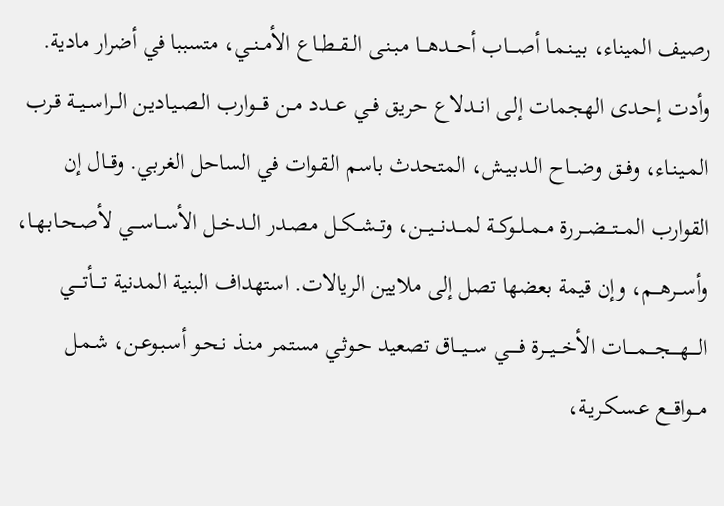رصيف الميناء، بـيـنـمـا أصــــاب أحـــدهـــا مـبـنـى الــقــطــاع الأمــنــي، متسببا في أضرار مادية. وأدت إحـدى الهجمات إلـى انــدلاع حريق فــي عـــدد مــن قــــوارب الـصـيـاديـن الــراســيــة قـرب المـيـنـاء، وفــق وضـــاح الـدبـيـش، المتحدث باسم الـقـوات في الساحل الغربي. وقــال إن القوارب المـــتـــضـــررة مــمــلــوكــة لمـــدنـــيـــن، وتــشــكــل مـصـدر الــدخــل الأســـاســـي لأصـحـابـهـا، وأســـرهـــم، وإن قيمة بعضها تصل إلى ملايين الريالات. استهداف البنية المدنية تــــأتــــي الــــهــــجــــمــــات الأخـــيـــرة فـــــي ســـيـــاق تصعيد حـوثـي مستمر مـنـذ نـحـو أسـبـوعـن، شـمـل مـــواقـــع عـسـكـريـة،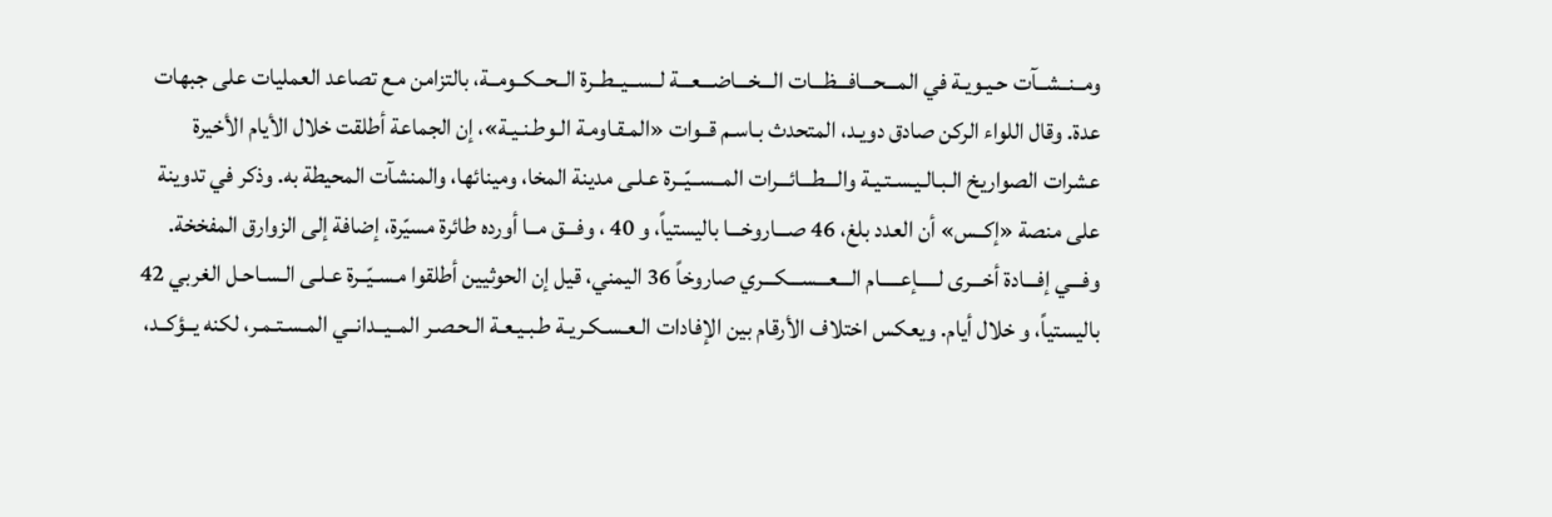ومــنــشــآت حـيـويـة في المـــحـــافـــظـــات الـــخـــاضـــعـــة لــســيــطــرة الــحــكــومــة، بالتزامن مـع تصاعد العمليات على جبهات عدة. وقال اللواء الركن صادق دويـد، المتحدث بـاسـم قــوات «المـقـاومـة الـوطـنـيـة»، إن الجماعة أطلقت خلال الأيام الأخيرة عشرات الصواريخ الـبـالـيـسـتـيـة والـــطـــائـــرات المــســيّــرة عـلـى مدينة المخا، ومينائها، والمنشآت المحيطة به. وذكر في تدوينة على منصة «إكــس» أن العدد بلغ، 46 صـــاروخـــا باليستياً، و 40 ، وفـــق مــا أورده طائرة مسيّرة، إضافة إلى الزوارق المفخخة. وفـــي إفـــادة أخـــرى لـــــإعـــــام الـــعـــســـكـــري صاروخاً 36 اليمني، قيل إن الحوثيين أطلقوا مـسـيّــرة عـلـى الـسـاحـل الغربي 42 باليستياً، و خلال أيام. ويعكس اختلاف الأرقام بين الإفادات الـعـسـكـريـة طـبـيـعـة الـحـصـر المــيــدانــي المـسـتـمـر، لكنه يــؤكــد،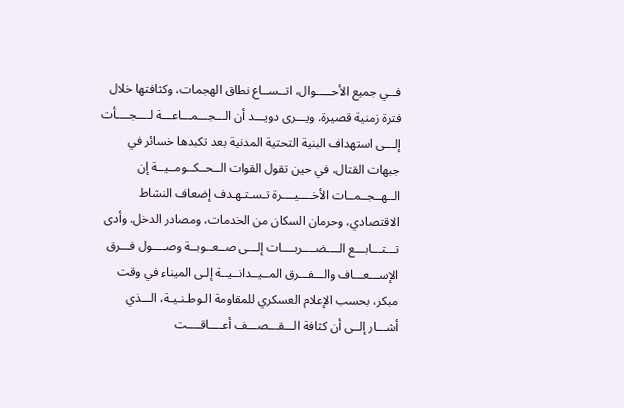فــي جميع الأحـــــوال، اتــســاع نطاق الهجمات، وكثافتها خلال فترة زمنية قصيرة. ويـــرى دويـــد أن الـــجـــمـــاعـــة لــــجــــأت إلـــى استهداف البنية التحتية المدنية بعد تكبدها خسائر في جبهات القتال، في حين تقول القوات الــحــكــومــيــة إن الــهــجــمــات الأخــــيــــرة تـسـتـهـدف إضعاف النشاط الاقتصادي، وحرمان السكان من الخدمات، ومصادر الدخل. وأدى تـــتـــابـــع الــــضــــربــــات إلـــى صــعــوبــة وصــــول فـــرق الإســـعـــاف والـــفـــرق المــيــدانــيــة إلـى الميناء في وقت مبكر، بحسب الإعلام العسكري للمقاومة الـوطـنـيـة، الـــذي أشـــار إلــى أن كثافة الـــقـــصـــف أعــــاقــــت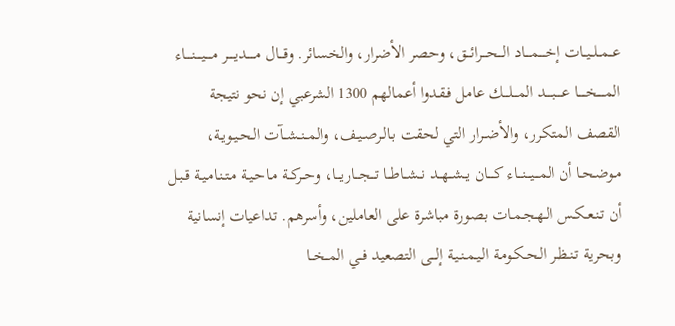عــمــلــيــات إخــــمــــاد الـــحـــرائـــق، وحصر الأضرار، والخسائر. وقـــال مـــــديـــــر مــــيــــنــــاء المـــــخـــــا عــــبــــد المـــلـــك عامل فـقـدوا أعمالهم 1300 الشرعبي إن نحو نتيجة القصف المتكرر، والأضــرار التي لحقت بـالـرصـيـف، والمــنــشــآت الـحـيـويـة، مـوضـحـا أن المـــيـــنـــاء كــــان يــشــهــد نــشــاطــا تـــجـــاريـــا، وحــركــة مـاحـيـة مـتـنـامـيـة قـبـل أن تـنـعـكـس الـهـجـمـات بصورة مباشرة على العاملين، وأسرهم. تداعيات إنسانية وبحرية تـنـظـر الـحـكـومـة الـيـمـنـيـة إلـــى التصعيد فــي المــخــا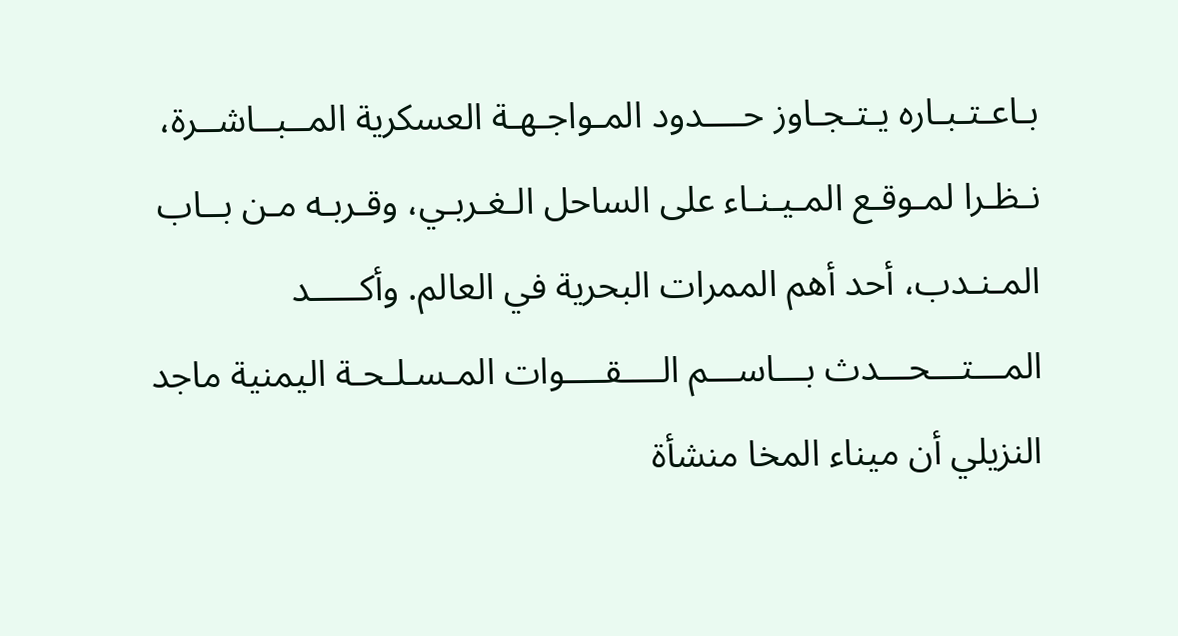بـاعـتـبـاره يـتـجـاوز حــــدود المـواجـهـة العسكرية المــبــاشــرة، نـظـرا لمـوقـع المـيـنـاء على الساحل الـغـربـي، وقـربـه مـن بــاب المـنـدب، أحد أهم الممرات البحرية في العالم. وأكـــــد المـــتـــحـــدث بـــاســـم الــــقــــوات المـسـلـحـة اليمنية ماجد النزيلي أن ميناء المخا منشأة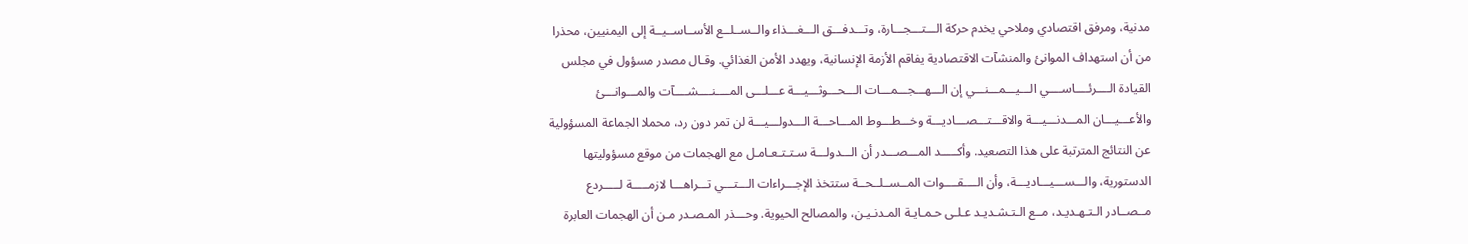مدنية، ومرفق اقتصادي وملاحي يخدم حركة الـــتـــجـــارة، وتـــدفـــق الـــغـــذاء والــســلــع الأســاســيــة إلى اليمنيين، محذرا من أن استهداف الموانئ والمنشآت الاقتصادية يفاقم الأزمة الإنسانية، ويهدد الأمن الغذائي. وقـال مصدر مسؤول في مجلس القيادة الــــرئــــاســــي الـــيـــمـــنـــي إن الـــهـــجـــمـــات الـــحـــوثـــيـــة عـــلـــى المــــنــــشــــآت والمـــوانـــئ والأعـــيـــان المـــدنـــيـــة والاقـــتـــصـــاديـــة وخـــطـــوط المـــاحـــة الـــدولـــيـــة لن تمر دون رد، محملا الجماعة المسؤولية عن النتائج المترتبة على هذا التصعيد. وأكـــــد المـــصـــدر أن الـــدولـــة سـتـتـعـامـل مع الهجمات من موقع مسؤوليتها الدستورية، والـــســـيـــاديـــة، وأن الــــقــــوات المــســلــحــة ستتخذ الإجـــراءات الـــتـــي تـــراهـــا لازمـــــة لـــــردع مــصــادر الـتـهـديـد، مــع الـتـشـديـد عـلـى حـمـايـة المـدنـيـن، والمصالح الحيوية. وحـــذر المـصـدر مـن أن الهجمات العابرة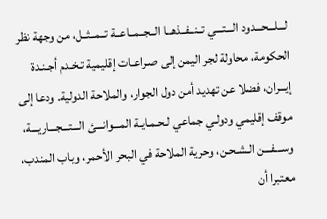لـــلـــحـــدود الـــتـــي تــنــفــذهــا الــجــمــاعــة تــمــثــل، من وجهة نظر الحكومة، محاولة لجر اليمن إلى صـراعـات إقليمية تـخـدم أجـنـدة إيـــران، فضلا عن تهديد أمن دول الجوار، والملاحة الدولية. ودعا إلى موقف إقليمي ودولـي جماعي لـحـمـايـة المـــوانـــئ الـــتـــجـــاريـــة، وســـفـــن الـشـحـن، وحرية الملاحة في البحر الأحمر، وباب المندب، معتبرا أن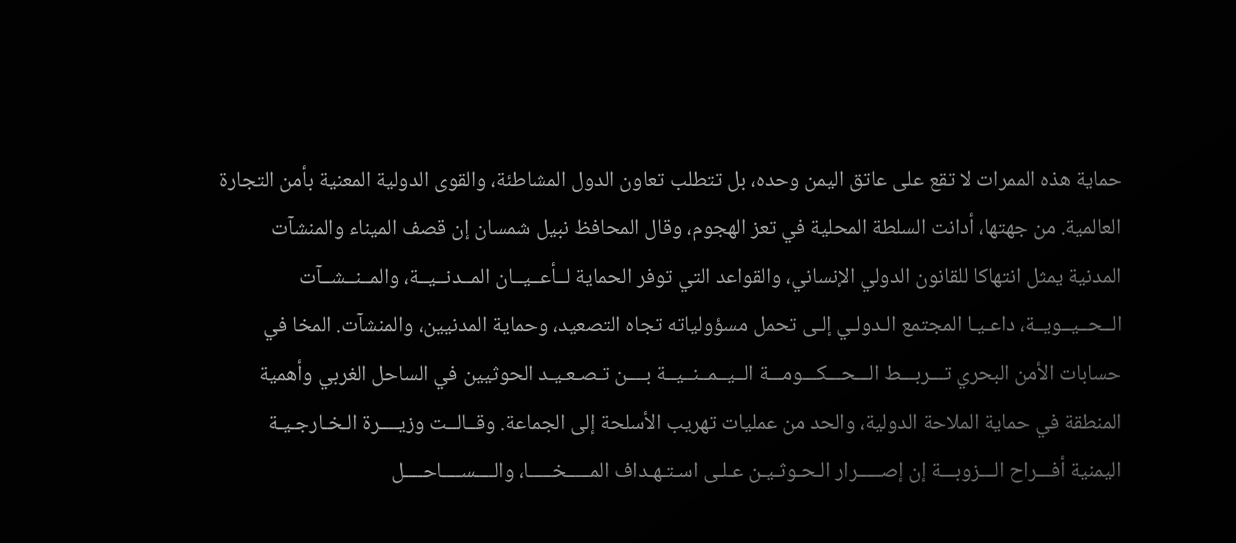حماية هذه الممرات لا تقع على عاتق اليمن وحده، بل تتطلب تعاون الدول المشاطئة، والقوى الدولية المعنية بأمن التجارة العالمية. من جهتها، أدانت السلطة المحلية في تعز الهجوم، وقال المحافظ نبيل شمسان إن قصف الميناء والمنشآت المدنية يمثل انتهاكا للقانون الدولي الإنساني، والقواعد التي توفر الحماية لــأعــيــان المــدنــيــة، والمــنــشــآت الــحــيــويــة، داعـيـا المجتمع الـدولـي إلـى تحمل مسؤولياته تجاه التصعيد، وحماية المدنيين، والمنشآت. المخا في حسابات الأمن البحري تـــربـــط الـــحـــكـــومـــة الــيــمــنــيــة بــــن تـصـعـيـد الحوثيين في الساحل الغربي وأهمية المنطقة في حماية الملاحة الدولية، والحد من عمليات تهريب الأسلحة إلى الجماعة. وقــالــت وزيــــرة الـخـارجـيـة اليمنية أفـــراح الـــزوبـــة إن إصـــــرار الـحـوثـيـن عـلـى اسـتـهـداف المـــــخـــــا، والــــســــاحــــل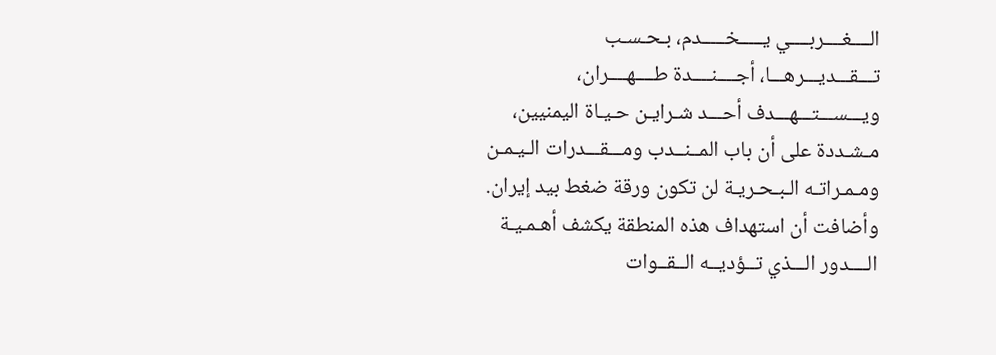الــــغــــربــــي يـــــخـــــدم، بـحـسـب تـــقـــديـــرهـــا، أجــــنــــدة طــــهــــران، ويـــســـتـــهـــدف أحـــد شـرايـن حـيـاة اليمنيين، مـشـددة على أن باب المــنــدب ومـــقـــدرات الـيـمـن ومـمـراتـه الـبـحـريـة لن تكون ورقة ضغط بيد إيران. وأضافت أن استهداف هذه المنطقة يكشف أهـمـيـة الــــدور الـــذي تــؤديــه الــقــوات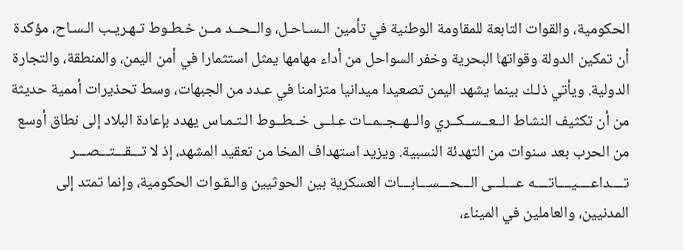الحكومية، والقوات التابعة للمقاومة الوطنية في تأمين الـسـاحـل، والــحــد مــن خـطـوط تـهـريـب الـسـاح، مؤكدة أن تمكين الدولة وقواتها البحرية وخفر السواحل من أداء مهامها يمثل استثمارا في أمن اليمن، والمنطقة، والتجارة الدولية. ويأتي ذلـك بينما يشهد اليمن تصعيدا ميدانيا متزامنا في عـدد من الجبهات، وسط تحذيرات أممية حديثة من أن تكثيف النشاط الــعــســكــري والــهــجــمــات عـلــى خــطــوط الـتـمـاس يهدد بإعادة البلاد إلى نطاق أوسع من الحرب بعد سنوات من التهدئة النسبية. ويزيد استهداف المخا من تعقيد المشهد، إذ لا تـــقـــتـــصـــر تــــداعــــيــــاتــــه عـــلـــى الـــحـــســـابـــات العسكرية بين الحوثيين والـقـوات الحكومية، وإنما تمتد إلى المدنيين، والعاملين في الميناء،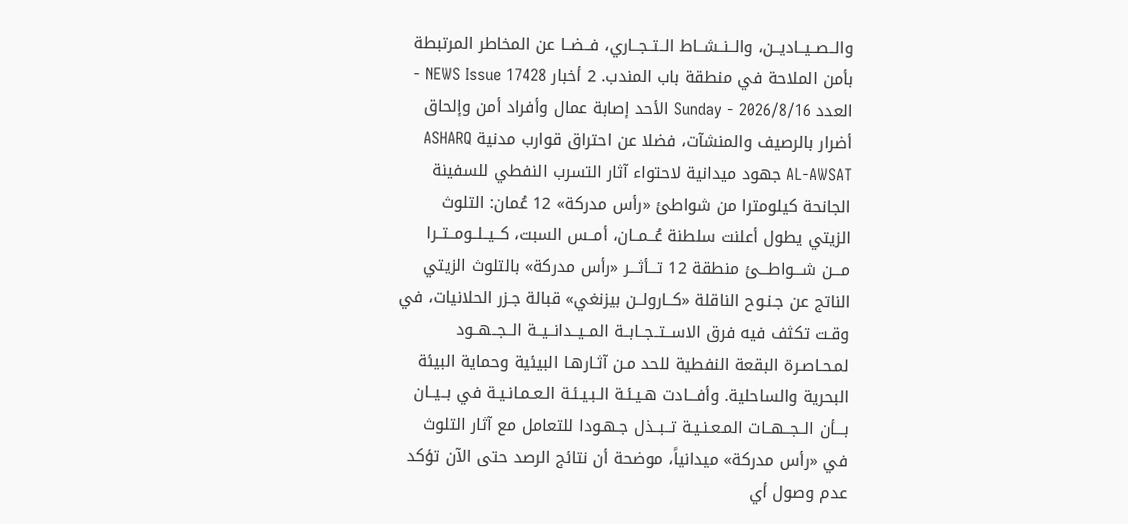والــصــيــاديــن، والــنــشــاط الــتــجــاري، فــضــا عن المخاطر المرتبطة بأمن الملاحة في منطقة باب المندب. 2 أخبار NEWS Issue 17428 - العدد Sunday - 2026/8/16 الأحد إصابة عمال وأفراد أمن وإلحاق أضرار بالرصيف والمنشآت، فضلا عن احتراق قوارب مدنية ASHARQ AL-AWSAT جهود ميدانية لاحتواء آثار التسرب النفطي للسفينة الجانحة كيلومترا من شواطئ «رأس مدركة» 12 عُمان: التلوث الزيتي يطول أعلنت سلطنة عُــمــان، أمــس السبت، كــيــلــومــتــرا مـــن شـــواطـــئ منطقة 12 تـــأثـــر «رأس مدركة» بالتلوث الزيتي الناتج عن جـنـوح الناقلة «كــارولــن بيزنغي» قبالة جـزر الحلانيات، في وقـت تكثف فيه فرق الاســتــجــابــة المــيــدانــيــة الــجــهــود لمـحـاصـرة البقعة النفطية للحد مـن آثـارهـا البيئية وحماية البيئة البحرية والساحلية. وأفـــادت هـيـئـة الـبـيـئـة الـعـمـانـيـة في بــيــان بـــأن الــجــهــات المـعـنـيـة تــبــذل جـهـودا للتعامل مع آثار التلوث في «رأس مدركة» ميدانياً، موضحة أن نتائج الرصد حتى الآن تؤكد عدم وصول أي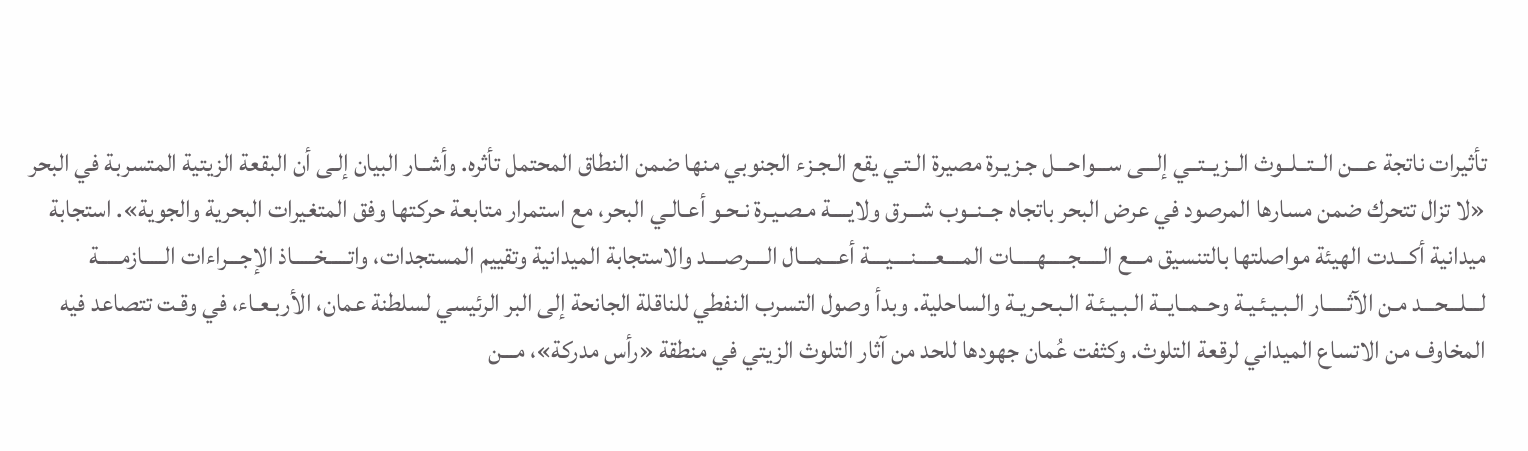تأثيرات ناتجة عـــن الــتــلــوث الــزيــتــي إلـــى ســـواحـــل جـزيـرة مصيرة الـتـي يقع الـجـزء الجنوبي منها ضمن النطاق المحتمل تأثره. وأشــار البيان إلـى أن البقعة الزيتية المتسربة في البحر «لا تزال تتحرك ضمن مسارها المرصود في عرض البحر باتجاه جــنــوب شـــرق ولايــــة مـصـيـرة نـحـو أعـالـي البحر، مع استمرار متابعة حركتها وفق المتغيرات البحرية والجوية». استجابة ميدانية أكـــدت الهيئة مواصلتها بالتنسيق مـــع الـــــجـــــهـــــات المــــعــــنــــيــــة أعـــمـــال الــــرصــــد والاستجابة الميدانية وتقييم المستجدات، واتـــــخـــــاذ الإجـــراءات الـــــازمـــــة لـــلـــحـــد مـن الآثـــــار الـبـيـئـيـة وحــمــايــة الـبـيـئـة الـبـحـريـة والساحلية. وبدأ وصول التسرب النفطي للناقلة الجانحة إلى البر الرئيسي لسلطنة عمان، الأربـعـاء، في وقـت تتصاعد فيه المخاوف من الاتساع الميداني لرقعة التلوث. وكثفت عُمان جهودها للحد من آثار التلوث الزيتي في منطقة «رأس مدركة»، مـــن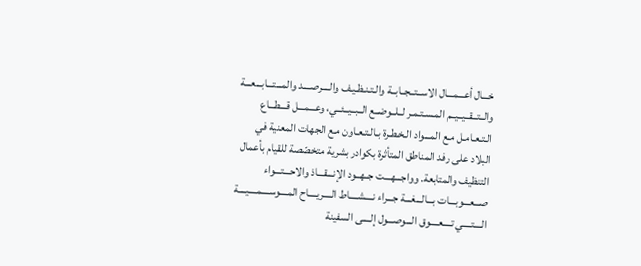خـــال أعـــمـــال الاســتــجــابــة والـتـنـظـيـف والــــرصــــد والمـــتـــابـــعـــة والــتــقــيــيــم المـسـتـمـر لــلــوضــع الــبــيــئــي، وعـــمـــل قـــطـــاع الـتـعـامـل مـع المـــواد الـخـطـرة بـالـتـعـاون مـع الجهات المعنية في البلاد على رفد المناطق المتأثرة بكوادر بشرية متخصّصة للقيام بأعمال التنظيف والمتابعة. وواجـــهـــت جــهــود الإنـــقـــاذ والاحـــتـــواء صـــعـــوبـــات بـــالـــغـــة جـــراء نــــشــــاط الــــريــــاح المــــوســــمــــيــــة الــــتــــي تــــعــــوق الـــوصـــول إلــــى السفينة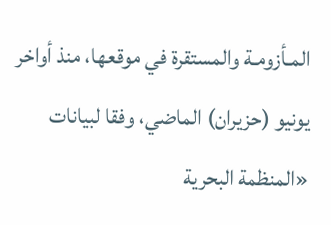المـأزومـة والمستقرة في موقعها، منذ أواخر يونيو (حزيران) الماضي، وفقا لبيانات «المنظمة البحرية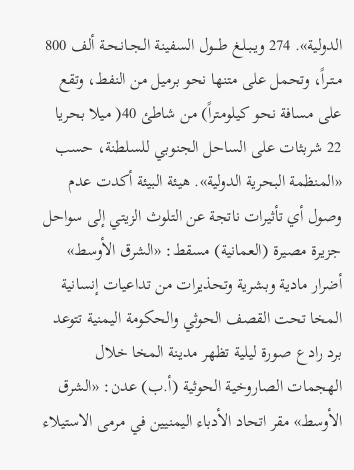الدولية». 274 ويـبـلـغ طـــول السفينة الـجـانـحـة ألف 800 مـتـراً، وتحمل على متنها نحو برميل من النفط، وتقع على مسافة نحو كيلومتراً) من شاطئ 40( ميلا بحريا 22 شربثات على الساحل الجنوبي للسلطنة، حسب «المنظمة البحرية الدولية». هيئة البيئة أكدت عدم وصول أي تأثيرات ناتجة عن التلوث الزيتي إلى سواحل جزيرة مصيرة (العمانية) مسقط: «الشرق الأوسط» أضرار مادية وبشرية وتحذيرات من تداعيات إنسانية المخا تحت القصف الحوثي والحكومة اليمنية تتوعد برد رادع صورة ليلية تظهر مدينة المخا خلال الهجمات الصاروخية الحوثية (أ.ب) عدن: «الشرق الأوسط» مقر اتحاد الأدباء اليمنيين في مرمى الاستيلاء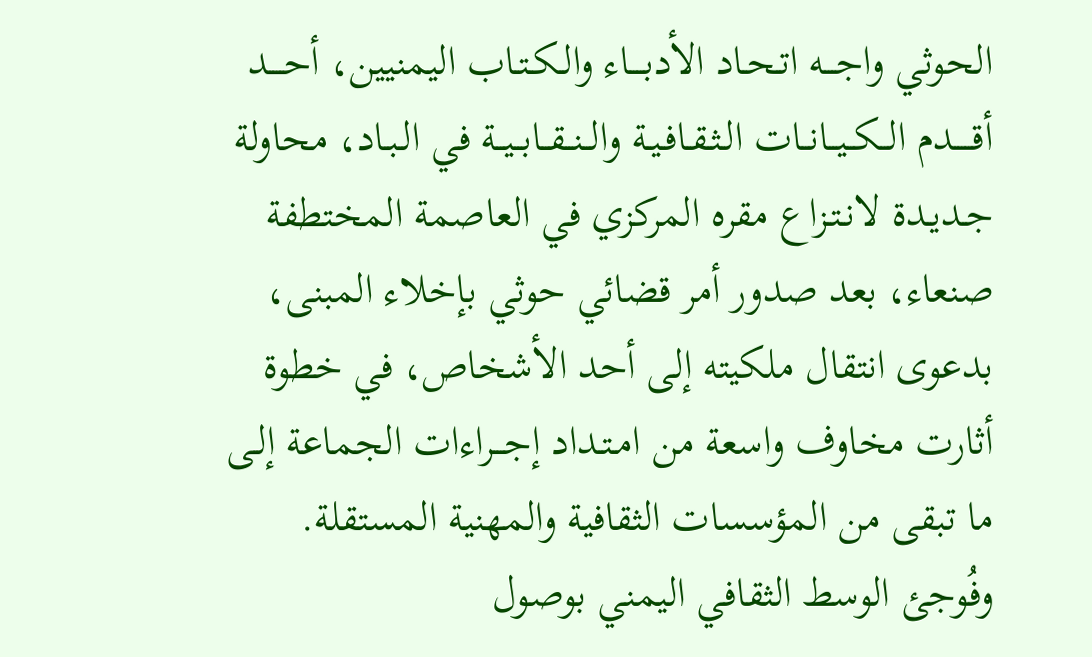الحوثي واجـــه اتـحـاد الأدبــــاء والـكـتـاب اليمنيين، أحــــد أقـــــدم الــكــيــانــات الـثـقـافـيـة والــنــقــابــيــة في الـبـاد، محاولة جـديـدة لانـتـزاع مقره المركزي في العاصمة المختطفة صنعاء، بعد صدور أمر قضائي حوثي بإخلاء المبنى، بدعوى انتقال ملكيته إلى أحد الأشخاص، في خطوة أثارت مخاوف واسعة من امـتـداد إجـــراءات الجماعة إلـى ما تبقى من المؤسسات الثقافية والمهنية المستقلة. وفُوجئ الوسط الثقافي اليمني بوصول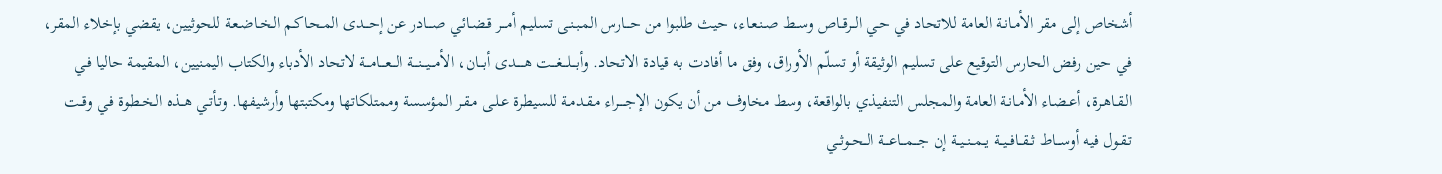أشخاص إلـى مقر الأمـانـة العامة للاتحاد في حـي الــرقــاص وســط صـنـعـاء، حيث طلبوا من حـــارس المـبـنـى تسليم أمـــر قـضـائـي صـــادر عن إحـــدى المـحـاكـم الـخـاضـعـة للحوثيين، يقضي بإخلاء المقر، في حين رفض الحارس التوقيع على تسليم الوثيقة أو تسلّم الأوراق، وفق ما أفادت به قيادة الاتحاد. وأبـــلـــغـــت هـــــدى أبـــان، الأمـــيـــنـــة الـــعـــامـــة لاتحاد الأدباء والكتاب اليمنيين، المقيمة حاليا فـي الـقـاهـرة، أعـضـاء الأمـانـة العامة والمجلس التنفيذي بالواقعة، وسط مخاوف من أن يكون الإجـــــراء مـقـدمـة للسيطرة عـلـى مـقـر المؤسسة وممتلكاتها ومكتبتها وأرشيفها. وتـأتـي هــذه الـخـطـوة فـي وقــت تـقـول فيه أوســـاط ثــقــافــيــة يــمــنــيــة إن جـــمـــاعـــة الــحــوثــي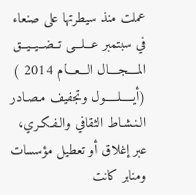عملت منذ سيطرتها على صنعاء في سبتمبر عـــلـــى تــضــيــيــق المــــجــــال الـــعـــام 2014 ) (أيـــــلـــــول وتجفيف مـصـادر الـنـشـاط الثقافي والـفـكـري، عبر إغلاق أو تعطيل مؤسسات ومنابر كانت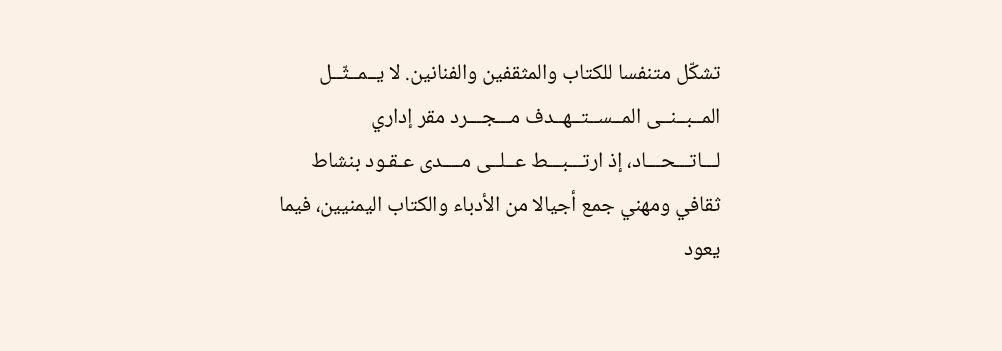تشكّل متنفسا للكتاب والمثقفين والفنانين. لا يــمــثّــل المــبــنــى المــســتــهــدف مـــجـــرد مقر إداري لـــاتـــحـــاد، إذ ارتـــبـــط عــلــى مــــدى عـقـود بنشاط ثقافي ومهني جمع أجيالا من الأدباء والكتاب اليمنيين، فيما يعود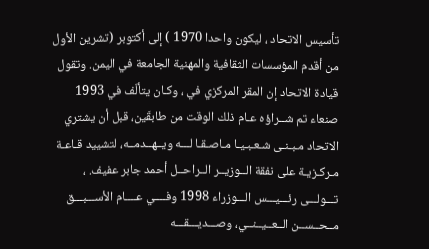تأسيس الاتحاد ، ليكون واحدا 1970 ) إلى أكتوبر (تشرين الأول من أقدم المؤسسات الثقافية والمهنية الجامعة في اليمن. وتقول قيادة الاتحاد إن المقر المركزي في ، وكـان يتألّف في 1993 صنعاء تم شــراؤه عـام ذلك الوقت من طابقَين، قبل أن يشتري الاتحاد مـبـنـى شـعـبـيـا مـاصـقـا لـــه ويــهــدمــه، لتشييد قـاعـة مـركـزيـة على نفقة الــوزيــر الــراحــل أحمد جابر عفيف. ، تـــولـــى رئـــيـــس الـــوزراء 1998 وفــــي عــــام الأســـبـــق مــحــســن الــعــيــنــي، وصـــديـــقـــه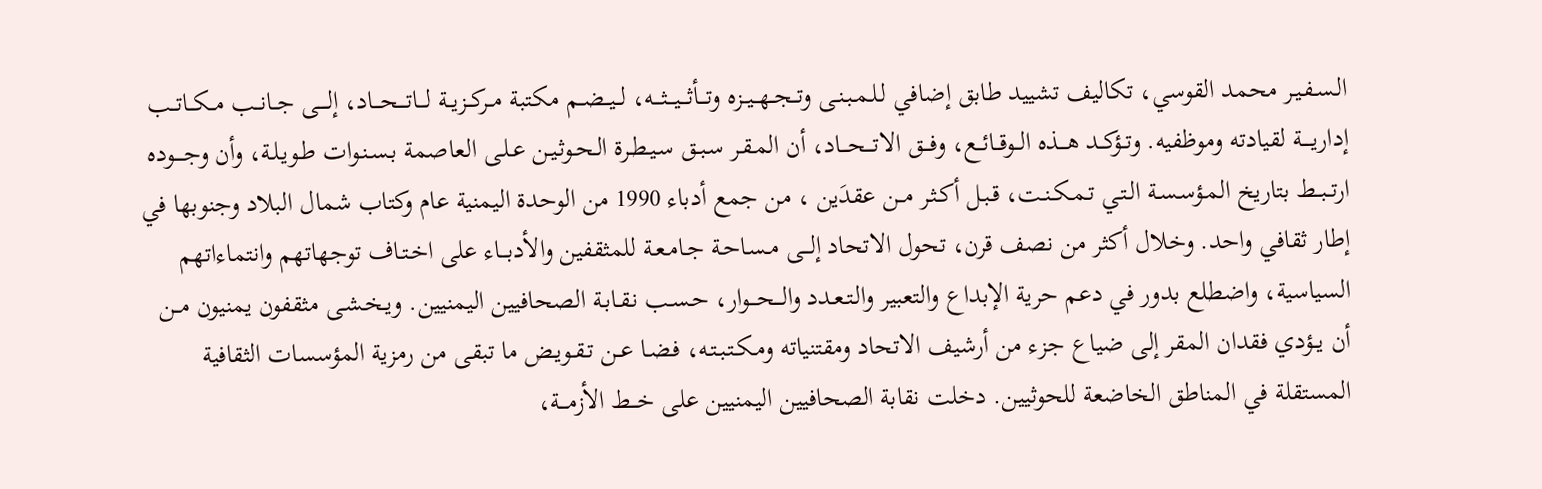الـسـفـيـر محمد القوسي، تكاليف تشييد طابق إضافي لـلـمـبـنـى وتــجــهــيــزه وتـــأثـــيـــثـــه، لــيــضــم مكتبة مــركــزيــة لـــاتـــحـــاد، إلــــى جــانــب مــكــاتــب إداريــــة لقيادته وموظفيه. وتــؤكــد هـــذه الــوقــائــع، وفـــق الاتـــحـــاد، أن المـقـر سـبـق سـيـطـرة الـحـوثـيـن عـلـى العاصمة بـسـنـوات طـويـلـة، وأن وجــــوده ارتــبــط بتاريخ المـؤسـسـة الـتـي تـمـكـنـت، قـبـل أكـثـر مــن عقدَين ، من جمع أدباء 1990 من الوحدة اليمنية عام وكتاب شمال البلاد وجنوبها في إطار ثقافي واحد. وخلال أكثر من نصف قرن، تحول الاتحاد إلـــى مـسـاحـة جـامـعـة للمثقفين والأدبـــاء على اخـتـاف توجهاتهم وانتماءاتهم السياسية، واضطلع بدور في دعم حرية الإبداع والتعبير والـتـعـدد والـــحـــوار، حـسـب نـقـابـة الصحافيين اليمنيين. ويـخـشـى مثقفون يمنيون مــن أن يــؤدي فقدان المقر إلى ضياع جزء من أرشيف الاتحاد ومقتنياته ومـكـتـبـتـه، فـضـا عــن تـقـويـض ما تبقى من رمزية المؤسسات الثقافية المستقلة في المناطق الخاضعة للحوثيين. دخلت نقابة الصحافيين اليمنيين على خـــط الأزمـــة،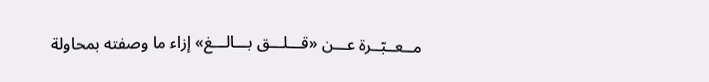مــعــبّــرة عـــن «قـــلـــق بـــالـــغ» إزاء ما وصفته بمحاولة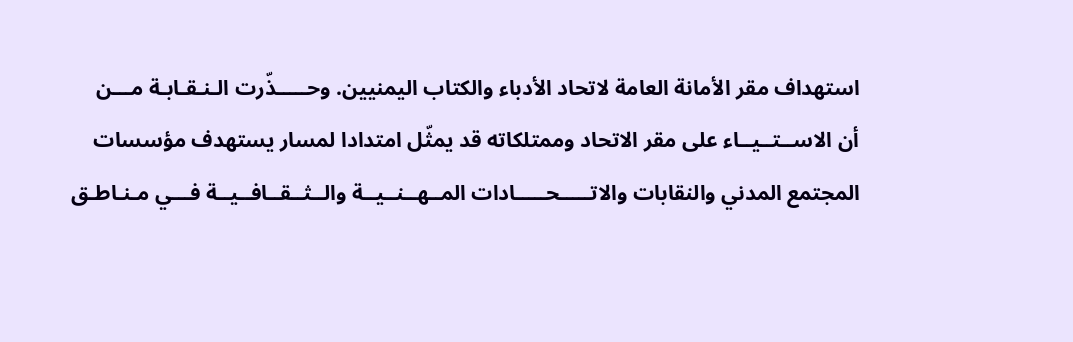استهداف مقر الأمانة العامة لاتحاد الأدباء والكتاب اليمنيين. وحـــــذّرت الـنـقـابـة مـــن أن الاســتــيــاء على مقر الاتحاد وممتلكاته قد يمثّل امتدادا لمسار يستهدف مؤسسات المجتمع المدني والنقابات والاتـــــحـــــادات المــهــنــيــة والــثــقــافــيــة فـــي مـنـاطـق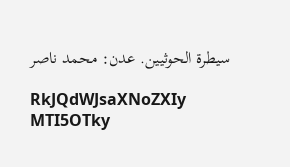سيطرة الحوثيين. عدن: محمد ناصر

RkJQdWJsaXNoZXIy MTI5OTky